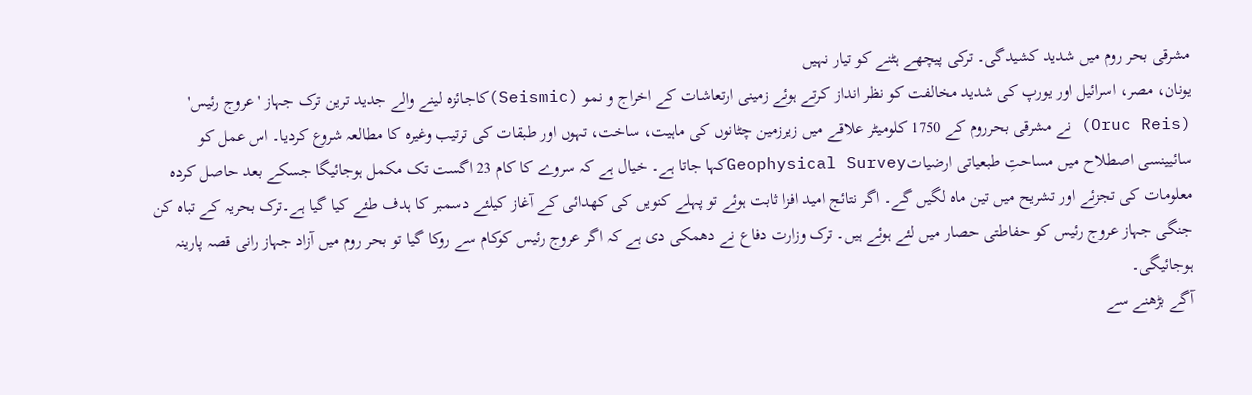مشرقی بحر روم میں شدید کشیدگی۔ ترکی پیچھے ہٹنے کو تیار نہیں
یونان، مصر، اسرائیل اور یورپ کی شدید مخالفت کو نظر انداز کرتے ہوئے زمینی ارتعاشات کے اخراج و نمو (Seismic)کاجائزہ لینے والے جدید ترین ترک جہاز 'عروج رئیس' (Oruc Reis) نے مشرقی بحرروم کے 1750 کلومیٹر علاقے میں زیرزمین چٹانوں کی ماہیت، ساخت، تہوں اور طبقات کی ترتیب وغیرہ کا مطالعہ شروع کردیا۔ اس عمل کو سائیینسی اصطلاح میں مساحتِ طبعیاتی ارضیاتGeophysical Surveyکہا جاتا ہے۔ خیال ہے کہ سروے کا کام 23 اگست تک مکمل ہوجائیگا جسکے بعد حاصل کردہ معلومات کی تجزئے اور تشریح میں تین ماہ لگیں گے۔ اگر نتائج امید افزا ثابت ہوئے تو پہلے کنویں کی کھدائی کے آغاز کیلئے دسمبر کا ہدف طئے کیا گیا ہے۔ترک بحریہ کے تباہ کن جنگی جہاز عروج رئیس کو حفاطتی حصار میں لئے ہوئے ہیں۔ ترک وزارت دفاع نے دھمکی دی ہے کہ اگر عروج رئیس کوکام سے روکا گیا تو بحر روم میں آزاد جہاز رانی قصہ پارینہ ہوجائیگی۔
آگے بڑھنے سے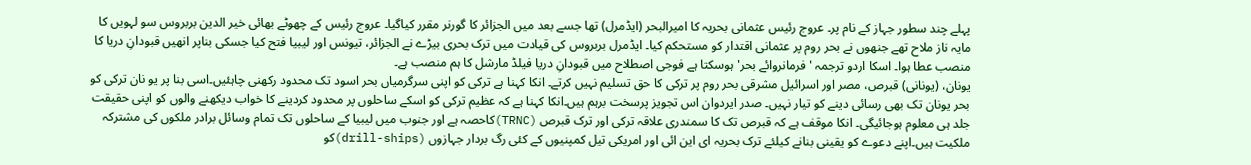پہلے چند سطور جہاز کے نام پر۔ عروج رئیس عثمانی بحریہ کا امیرالبحر (ایڈمرل) تھا جسے بعد میں الجزائر کا گورنر مقرر کیاگیا۔ عروج رئیس کے چھوٹے بھائی خیر الدین بربروس سو لہویں کا مایہ ناز ملاح تھے جنھوں نے بحر روم پر عثمانی اقتدار کو مستحکم کیا۔ ایڈمرل بربروس کی قیادت میں ترک بحری بیڑے نے الجزائر، تیونس اور لیبیا فتح کیا جسکی بناپر انھیں قبودانِ دریا کا منصب عطا ہوا۔ اسکا اردو ترجمہ 'فرمانروائے بحر' ہوسکتا ہے فوجی اصطلاح میں قبودانِ دریا فیلڈ مارشل کا ہم منصب ہے۔
یونان، (یونانی) قبرص، مصر اور اسرائیل مشرقی بحر روم پر ترکی کا حق تسلیم نہیں کرتے۔ انکا کہنا ہے ترکی کو اپنی سرگرمیاں بحر اسود تک محدود رکھنی چاہئیں۔اسی بنا پر یو نان ترکی کو بحر یونان تک بھی رسائی دینے کو تیار نہیں۔ صدر ایردوان اس تجویز پرسخت برہم ہیں۔انکا کہنا ہے کہ عظیم ترکی کو اسکے ساحلوں پر محدود کردینے کا خواب دیکھنے والوں کو اپنی حقیقت جلد ہی معلوم ہوجائیگی۔ انکا موقف ہے کہ قبرص تک کا سمندری علاقہ ترکی اور ترک قبرص (TRNC)کاحصہ ہے اور جنوب میں لیبیا کے ساحلوں تک تمام وسائل برادر ملکوں کی مشترکہ ملکیت ہیں۔اپنے دعوے کو یقینی بنانے کیلئے ترک بحریہ ای این ائی اور امریکی تیل کمپنیوں کے کئی رگ بردار جہازوں (drill-ships)کو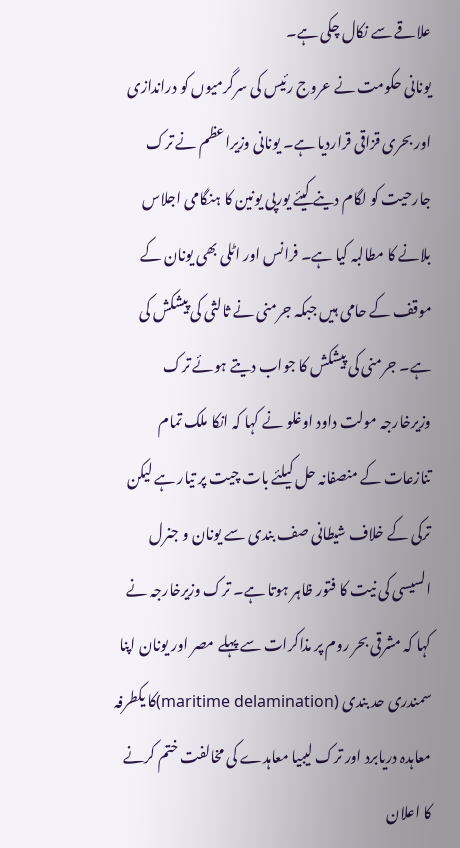علاقے سے نکال چکی ہے۔
یونانی حکومت نے عروج رئیس کی سرگرمیوں کو دراندازی اور بحری قزاقی قراردیا ہے۔ یونانی وزیراعظم نے ترک جارحیت کو لگام دینے کیئے یورپی یونین کا ہنگامی اجلاس بلانے کا مطالبہ کیا ہے۔ فرانس اور اٹلی بھی یونان کے موقف کے حامی ہیں جبکہ جرمنی نے ثالثی کی پیشکش کی ہے۔ جرمنی کی پیشکش کا جواب دیتے ہوئے ترک وزیرخارجہ مولت داود اوغلو نے کہا کہ انکا ملک تمام تنازعات کے منصفانہ حل کیلئے بات چیت پر تیار ہے لیکن ترکی کے خلاف شیطانی صف بندی سے یونان و جنرل السیسی کی نیت کا فتور ظاہر ہوتا ہے۔ ترک وزیرخارجہ نے کہا کہ مشرقی بحر روم پر مذاکرات سے پہلے مصر اور یونان اپنا سمندری حد بندی (maritime delamination)کا یکطرفہ معاہدہ دریابرد اور ترک لیبیا معاہدے کی مخالفت ختم کرنے کا اعلان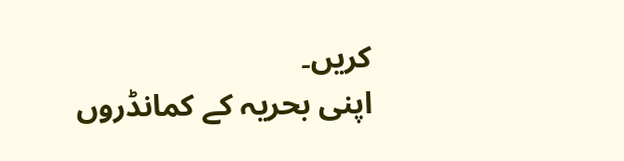کریں۔
اپنی بحریہ کے کمانڈروں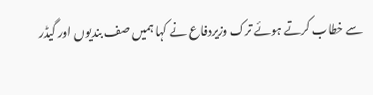سے خطاب کرتے ہوئے ترک وزیردفاع نے کہا ہمیں صف بندیوں اور گیڈر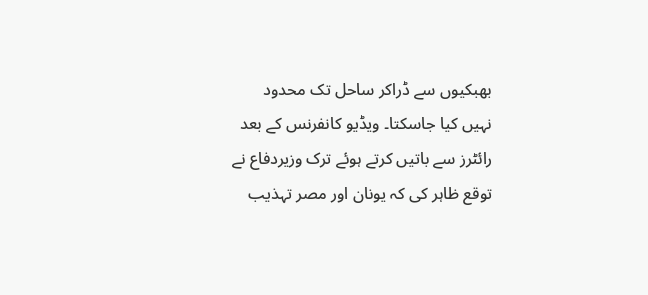بھبکیوں سے ڈراکر ساحل تک محدود نہیں کیا جاسکتا۔ ویڈیو کانفرنس کے بعد رائٹرز سے باتیں کرتے ہوئے ترک وزیردفاع نے توقع ظاہر کی کہ یونان اور مصر تہذیب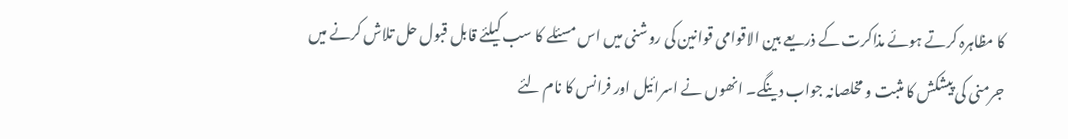کا مظاہرہ کرتے ہوئے مذاکرت کے ذریعے بین الاقوامی قوانین کی روشنی میں اس مسئلے کا سب کیلئے قابل قبول حل تلاش کرنے میں جرمنی کی پیشکش کا مثبت و مخلصانہ جواب دینگے۔ انھوں نے اسرائیل اور فرانس کا نام لئے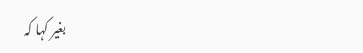بغیر کہا کہ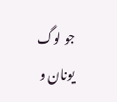جو لوگ یونان و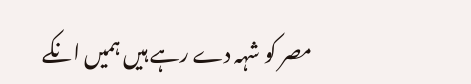مصر کو شہہ دے رہے ہیں ہمیں انکے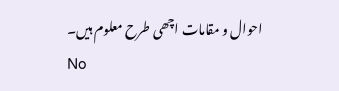احوال و مقامات اچھی طرح معلوم ہیں۔
No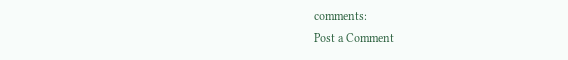comments:
Post a Comment